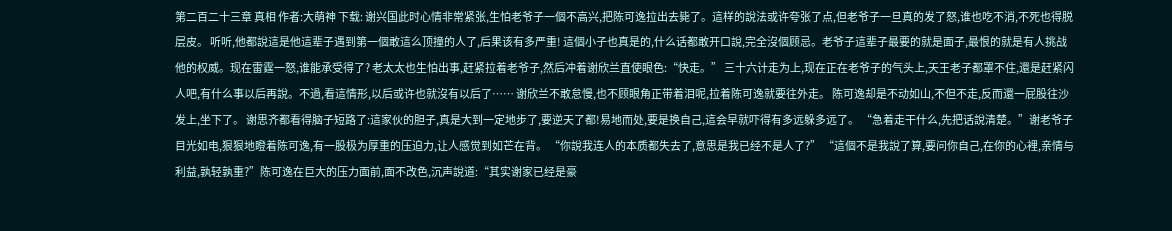第二百二十三章 真相 作者:大萌神 下载: 谢兴国此时心情非常紧张,生怕老爷子一個不高兴,把陈可逸拉出去毙了。這样的說法或许夸张了点,但老爷子一旦真的发了怒,谁也吃不消,不死也得脱层皮。 听听,他都說這是他這辈子遇到第一個敢這么顶撞的人了,后果该有多严重! 這個小子也真是的,什么话都敢开口說,完全沒個顾忌。老爷子這辈子最要的就是面子,最恨的就是有人挑战他的权威。现在雷霆一怒,谁能承受得了? 老太太也生怕出事,赶紧拉着老爷子,然后冲着谢欣兰直使眼色:“快走。” 三十六计走为上,现在正在老爷子的气头上,天王老子都罩不住,還是赶紧闪人吧,有什么事以后再說。不過,看這情形,以后或许也就沒有以后了…… 谢欣兰不敢怠慢,也不顾眼角正带着泪呢,拉着陈可逸就要往外走。 陈可逸却是不动如山,不但不走,反而還一屁股往沙发上,坐下了。 谢思齐都看得脑子短路了:這家伙的胆子,真是大到一定地步了,要逆天了都!易地而处,要是换自己,這会早就吓得有多远躲多远了。 “急着走干什么,先把话說清楚。”谢老爷子目光如电,狠狠地瞪着陈可逸,有一股极为厚重的压迫力,让人感觉到如芒在背。 “你說我连人的本质都失去了,意思是我已经不是人了?” “這個不是我說了算,要问你自己,在你的心裡,亲情与利益,孰轻孰重?”陈可逸在巨大的压力面前,面不改色,沉声說道:“其实谢家已经是豪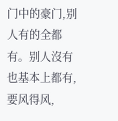门中的豪门,别人有的全都有。别人沒有也基本上都有,要风得风,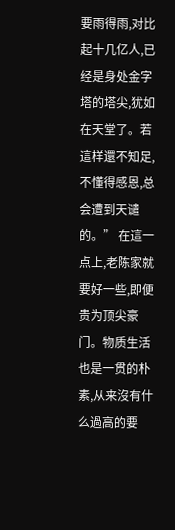要雨得雨,对比起十几亿人,已经是身处金字塔的塔尖,犹如在天堂了。若這样還不知足,不懂得感恩,总会遭到天谴的。” 在這一点上,老陈家就要好一些,即便贵为顶尖豪门。物质生活也是一贯的朴素,从来沒有什么過高的要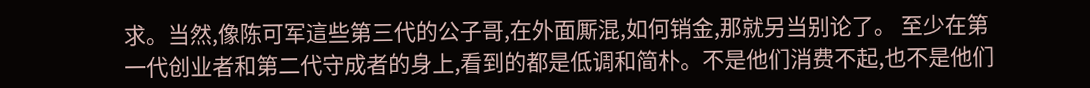求。当然,像陈可军這些第三代的公子哥,在外面厮混,如何销金,那就另当别论了。 至少在第一代创业者和第二代守成者的身上,看到的都是低调和简朴。不是他们消费不起,也不是他们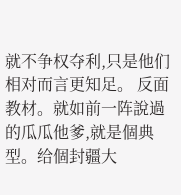就不争权夺利,只是他们相对而言更知足。 反面教材。就如前一阵說過的瓜瓜他爹,就是個典型。给個封疆大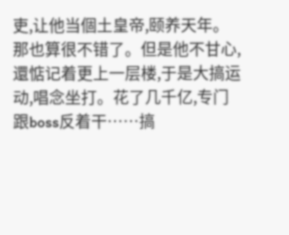吏,让他当個土皇帝,颐养天年。那也算很不错了。但是他不甘心,還惦记着更上一层楼,于是大搞运动,唱念坐打。花了几千亿,专门跟boss反着干……搞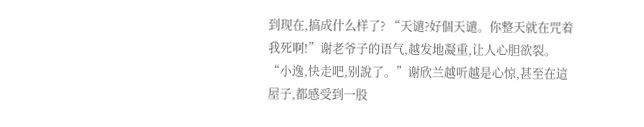到现在,搞成什么样了? “天谴?好個天谴。你整天就在咒着我死啊!”谢老爷子的语气,越发地凝重,让人心胆欲裂。 “小逸,快走吧,别說了。”谢欣兰越听越是心惊,甚至在這屋子,都感受到一股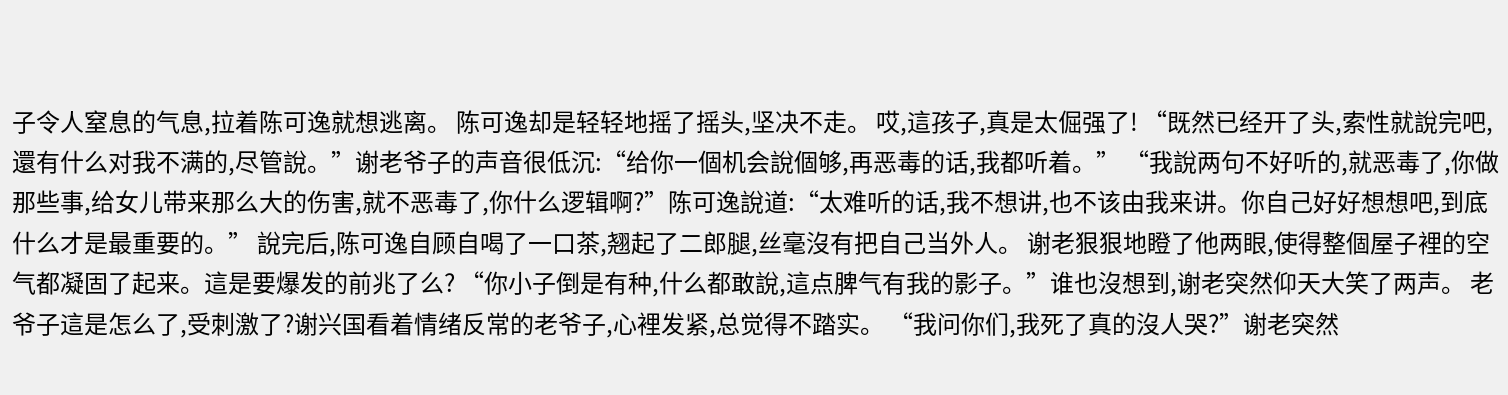子令人窒息的气息,拉着陈可逸就想逃离。 陈可逸却是轻轻地摇了摇头,坚决不走。 哎,這孩子,真是太倔强了! “既然已经开了头,索性就說完吧,還有什么对我不满的,尽管說。”谢老爷子的声音很低沉:“给你一個机会說個够,再恶毒的话,我都听着。” “我說两句不好听的,就恶毒了,你做那些事,给女儿带来那么大的伤害,就不恶毒了,你什么逻辑啊?”陈可逸說道:“太难听的话,我不想讲,也不该由我来讲。你自己好好想想吧,到底什么才是最重要的。” 說完后,陈可逸自顾自喝了一口茶,翘起了二郎腿,丝毫沒有把自己当外人。 谢老狠狠地瞪了他两眼,使得整個屋子裡的空气都凝固了起来。這是要爆发的前兆了么? “你小子倒是有种,什么都敢說,這点脾气有我的影子。”谁也沒想到,谢老突然仰天大笑了两声。 老爷子這是怎么了,受刺激了?谢兴国看着情绪反常的老爷子,心裡发紧,总觉得不踏实。 “我问你们,我死了真的沒人哭?”谢老突然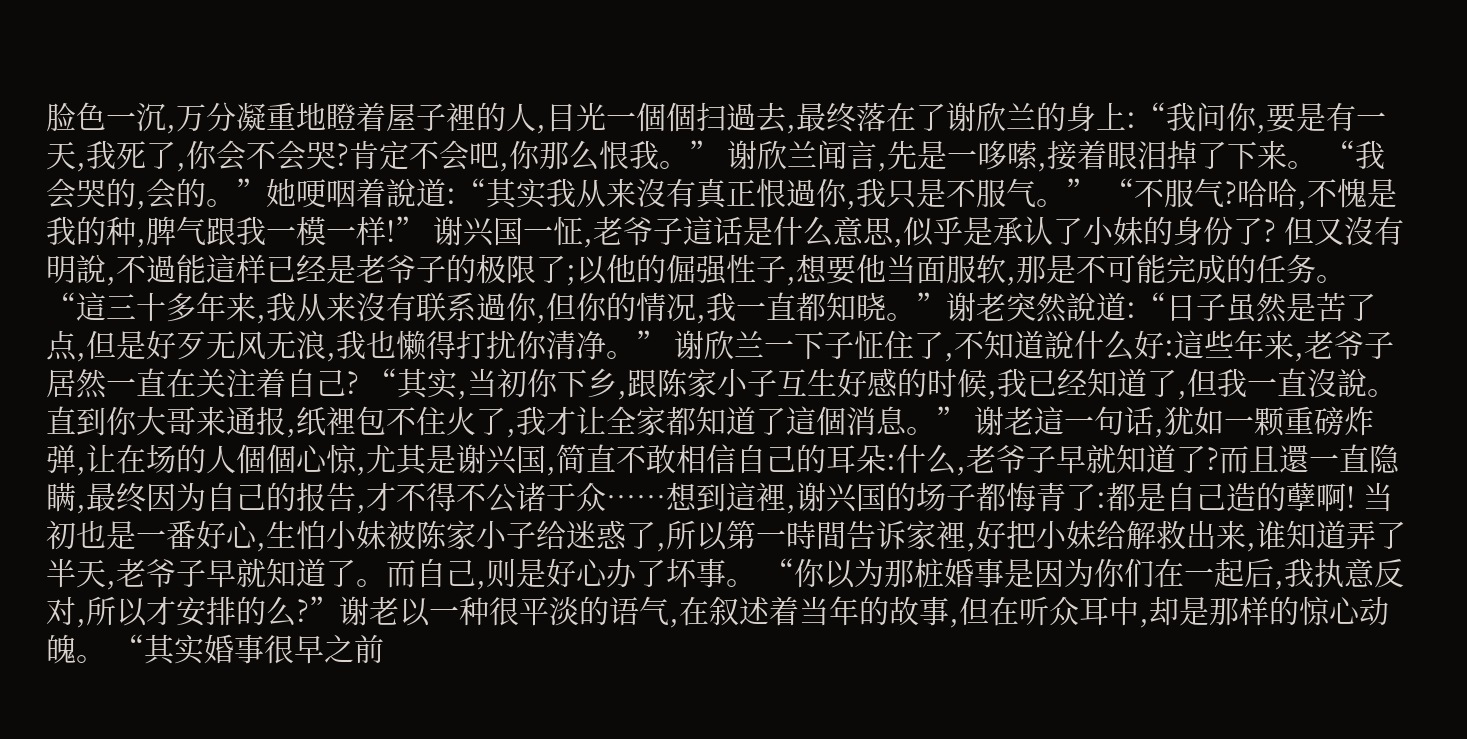脸色一沉,万分凝重地瞪着屋子裡的人,目光一個個扫過去,最终落在了谢欣兰的身上:“我问你,要是有一天,我死了,你会不会哭?肯定不会吧,你那么恨我。” 谢欣兰闻言,先是一哆嗦,接着眼泪掉了下来。 “我会哭的,会的。”她哽咽着說道:“其实我从来沒有真正恨過你,我只是不服气。” “不服气?哈哈,不愧是我的种,脾气跟我一模一样!” 谢兴国一怔,老爷子這话是什么意思,似乎是承认了小妹的身份了? 但又沒有明說,不過能這样已经是老爷子的极限了;以他的倔强性子,想要他当面服软,那是不可能完成的任务。 “這三十多年来,我从来沒有联系過你,但你的情况,我一直都知晓。”谢老突然說道:“日子虽然是苦了点,但是好歹无风无浪,我也懒得打扰你清净。” 谢欣兰一下子怔住了,不知道說什么好:這些年来,老爷子居然一直在关注着自己? “其实,当初你下乡,跟陈家小子互生好感的时候,我已经知道了,但我一直沒說。直到你大哥来通报,纸裡包不住火了,我才让全家都知道了這個消息。” 谢老這一句话,犹如一颗重磅炸弹,让在场的人個個心惊,尤其是谢兴国,简直不敢相信自己的耳朵:什么,老爷子早就知道了?而且還一直隐瞒,最终因为自己的报告,才不得不公诸于众……想到這裡,谢兴国的场子都悔青了:都是自己造的孽啊! 当初也是一番好心,生怕小妹被陈家小子给迷惑了,所以第一時間告诉家裡,好把小妹给解救出来,谁知道弄了半天,老爷子早就知道了。而自己,则是好心办了坏事。 “你以为那桩婚事是因为你们在一起后,我执意反对,所以才安排的么?”谢老以一种很平淡的语气,在叙述着当年的故事,但在听众耳中,却是那样的惊心动魄。 “其实婚事很早之前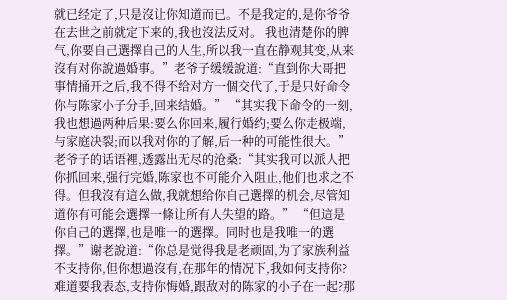就已经定了,只是沒让你知道而已。不是我定的,是你爷爷在去世之前就定下来的,我也沒法反对。 我也清楚你的脾气,你要自己選擇自己的人生,所以我一直在静观其变,从来沒有对你說過婚事。”老爷子缓缓說道:“直到你大哥把事情捅开之后,我不得不给对方一個交代了,于是只好命令你与陈家小子分手,回来结婚。” “其实我下命令的一刻,我也想過两种后果:要么你回来,履行婚约;要么你走极端,与家庭决裂;而以我对你的了解,后一种的可能性很大。”老爷子的话语裡,透露出无尽的沧桑:“其实我可以派人把你抓回来,强行完婚,陈家也不可能介入阻止,他们也求之不得。但我沒有這么做,我就想给你自己選擇的机会,尽管知道你有可能会選擇一條让所有人失望的路。” “但這是你自己的選擇,也是唯一的選擇。同时也是我唯一的選擇。”谢老說道:“你总是觉得我是老顽固,为了家族利益不支持你,但你想過沒有,在那年的情况下,我如何支持你?难道要我表态,支持你悔婚,跟敌对的陈家的小子在一起?那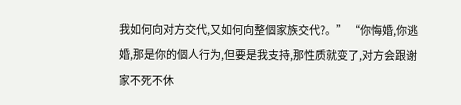我如何向对方交代,又如何向整個家族交代?。” “你悔婚,你逃婚,那是你的個人行为,但要是我支持,那性质就变了,对方会跟谢家不死不休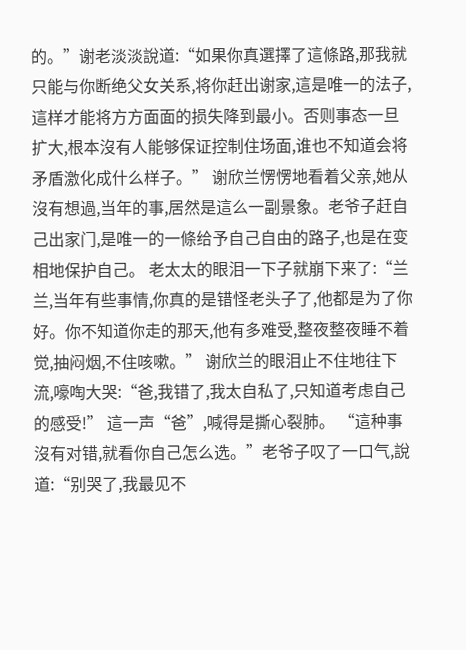的。”谢老淡淡說道:“如果你真選擇了這條路,那我就只能与你断绝父女关系,将你赶出谢家,這是唯一的法子,這样才能将方方面面的损失降到最小。否则事态一旦扩大,根本沒有人能够保证控制住场面,谁也不知道会将矛盾激化成什么样子。” 谢欣兰愣愣地看着父亲,她从沒有想過,当年的事,居然是這么一副景象。老爷子赶自己出家门,是唯一的一條给予自己自由的路子,也是在变相地保护自己。 老太太的眼泪一下子就崩下来了:“兰兰,当年有些事情,你真的是错怪老头子了,他都是为了你好。你不知道你走的那天,他有多难受,整夜整夜睡不着觉,抽闷烟,不住咳嗽。” 谢欣兰的眼泪止不住地往下流,嚎啕大哭:“爸,我错了,我太自私了,只知道考虑自己的感受!” 這一声“爸”,喊得是撕心裂肺。 “這种事沒有对错,就看你自己怎么选。”老爷子叹了一口气,說道:“别哭了,我最见不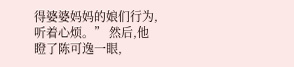得婆婆妈妈的娘们行为,听着心烦。” 然后,他瞪了陈可逸一眼,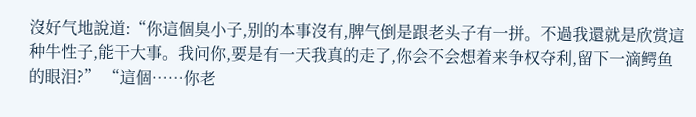沒好气地說道:“你這個臭小子,别的本事沒有,脾气倒是跟老头子有一拼。不過我還就是欣赏這种牛性子,能干大事。我问你,要是有一天我真的走了,你会不会想着来争权夺利,留下一滴鳄鱼的眼泪?” “這個……你老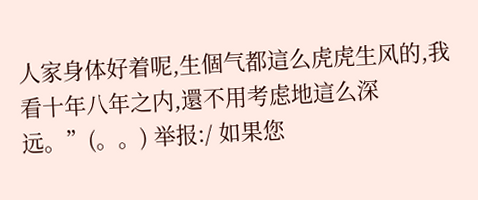人家身体好着呢,生個气都這么虎虎生风的,我看十年八年之内,還不用考虑地這么深远。”(。。) 举报:/ 如果您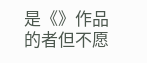是《》作品的者但不愿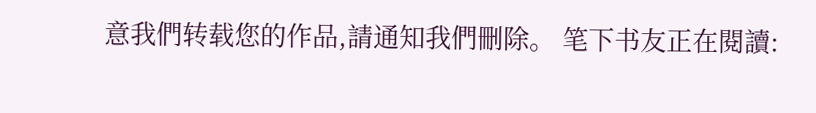意我們转载您的作品,請通知我們刪除。 笔下书友正在閱讀: